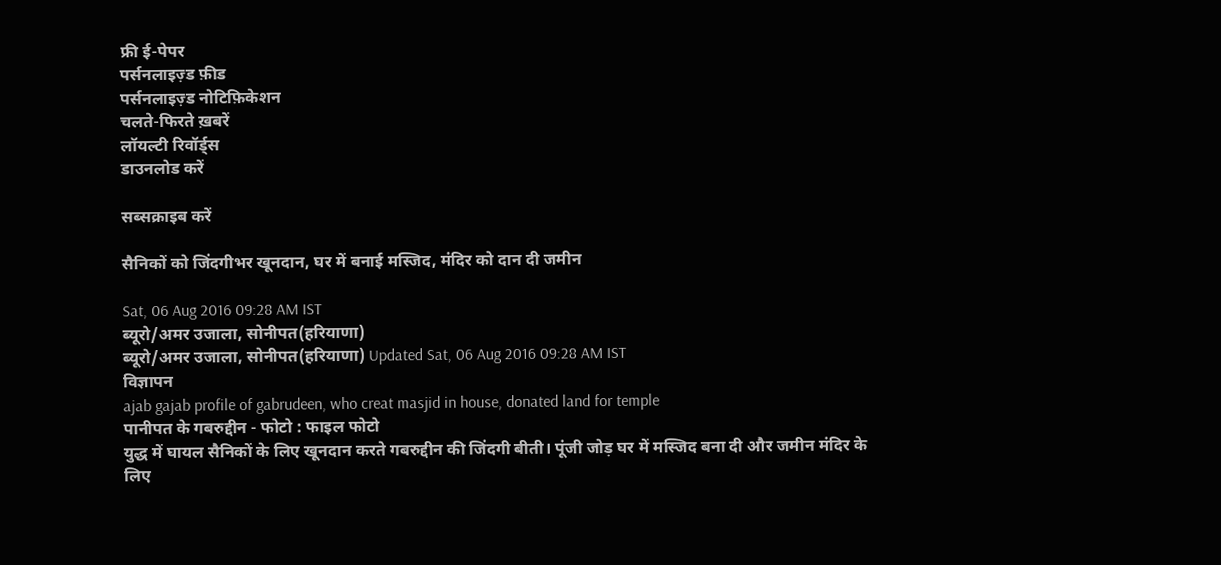फ्री ई-पेपर
पर्सनलाइज़्ड फ़ीड
पर्सनलाइज़्ड नोटिफ़िकेशन
चलते-फिरते ख़बरें
लॉयल्टी रिवॉर्ड्स
डाउनलोड करें

सब्सक्राइब करें

सैनिकों को जिंदगीभर खूनदान, घर में बनाई मस्जिद, मंदिर को दान दी जमीन

Sat, 06 Aug 2016 09:28 AM IST
ब्यूरो/अमर उजाला, सोनीपत(हरियाणा)
ब्यूरो/अमर उजाला, सोनीपत(हरियाणा) Updated Sat, 06 Aug 2016 09:28 AM IST
विज्ञापन
ajab gajab profile of gabrudeen, who creat masjid in house, donated land for temple
पानीपत के गबरुद्दीन - फोटो : फाइल फोटो
युद्ध में घायल सैनिकों के लिए खूनदान करते गबरुद्दीन की जिंदगी बीती। पूंजी जोड़ घर में मस्जिद बना दी और जमीन मंदिर के लिए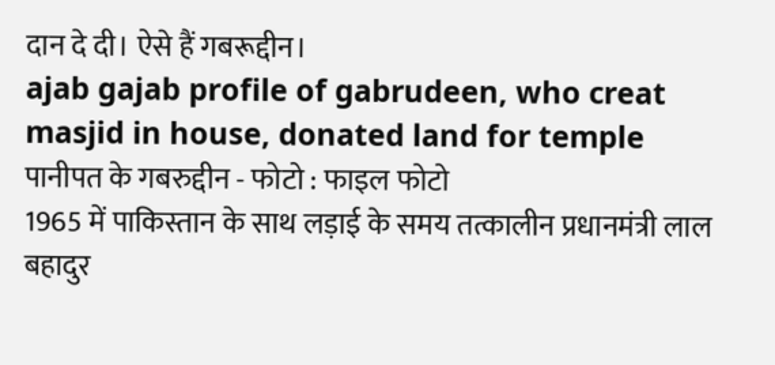दान दे दी। ऐसे हैं गबरूद्दीन।
ajab gajab profile of gabrudeen, who creat masjid in house, donated land for temple
पानीपत के गबरुद्दीन - फोटो : फाइल फोटो
1965 में पाकिस्तान के साथ लड़ाई के समय तत्कालीन प्रधानमंत्री लाल बहादुर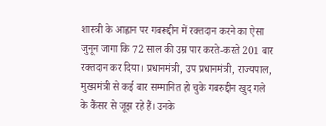शास्त्री के आह्वान पर गबरूद्दीन में रक्तदान करने का ऐसा जुनून जागा कि 72 साल की उम्र पार करते-करते 201 बार रक्तदान कर दिया। प्रधानमंत्री, उप प्रधानमंत्री, राज्यपाल, मुख्यमंत्री से कई बार सम्मानित हो चुके गबरुद्दीन खुद गले के कैंसर से जूझ रहे हैं। उनके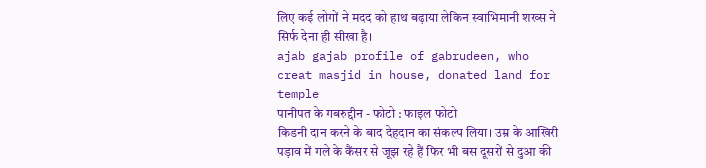लिए कई लोगों ने मदद को हाथ बढ़ाया लेकिन स्वाभिमानी शख्स ने सिर्फ देना ही सीखा है।
ajab gajab profile of gabrudeen, who creat masjid in house, donated land for temple
पानीपत के गबरुद्दीन - फोटो : फाइल फोटो
किडनी दान करने के बाद देहदान का संकल्प लिया। उम्र के आखिरी पड़ाव में गले के कैंसर से जूझ रहे हैं फिर भी बस दूसरों से दुआ की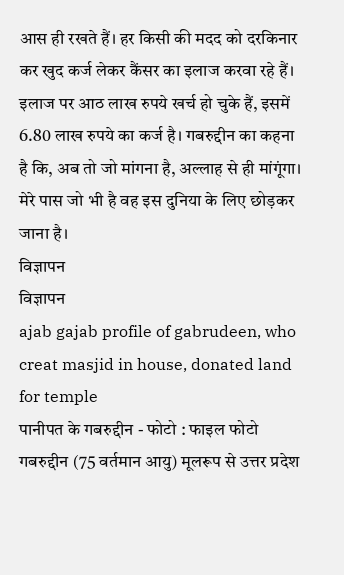आस ही रखते हैं। हर किसी की मदद को दरकिनार कर खुद कर्ज लेकर कैंसर का इलाज करवा रहे हैं। इलाज पर आठ लाख रुपये खर्च हो चुके हैं, इसमें 6.80 लाख रुपये का कर्ज है। गबरुद्दीन का कहना है कि, अब तो जो मांगना है, अल्लाह से ही मांगूंगा। मेरे पास जो भी है वह इस दुनिया के लिए छोड़कर जाना है।
विज्ञापन
विज्ञापन
ajab gajab profile of gabrudeen, who creat masjid in house, donated land for temple
पानीपत के गबरुद्दीन - फोटो : फाइल फोटो
गबरुद्दीन (75 वर्तमान आयु) मूलरूप से उत्तर प्रदेश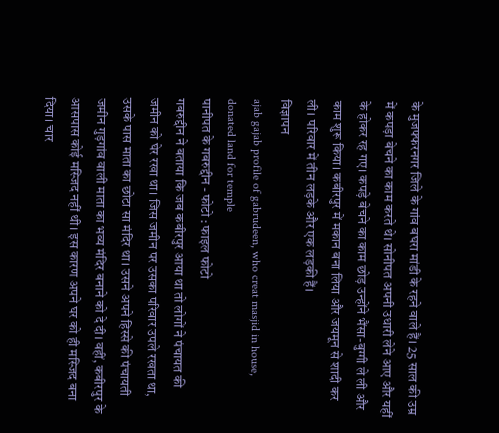के मुजफ्फरनगर जिले के गांव बघरा मांडी के रहने वाले हैं। 25 साल की उम्र में कपड़ा बेचने का काम करते थे। सोनीपत अपनी उधारी लेने आए और यहीं के होकर रह गए। कपड़े बेचने का काम छोड़ उन्होंने भैंसा-बुग्गी ले ली और काम शुरू किया। कबीरपुर में मकान बना लिया और जयमून से शादी कर ली। परिवार में तीन लड़के और एक लड़की हैं।
विज्ञापन
ajab gajab profile of gabrudeen, who creat masjid in house, donated land for temple
पानीपत के गबरुद्दीन - फोटो : फाइल फोटो
गबरुद्दीन ने बताया कि जब कबीरपुर आया था तो लोगों ने पंचायत की जमीन को घेर रखा था। जिस जमीन पर उसका परिवार उपले रखता था, उसके पास माता का छोटा सा मंदिर था। उसने अपने हिस्से की पंचायती जमीन गुड़गांव वाली माता का भव्य मंदिर बनाने को दे दी। वहीं, कबीरपुर के आसपास कोई मस्जिद नहीं थी। इस कारण अपने घर को ही मस्जिद बना दिया। चार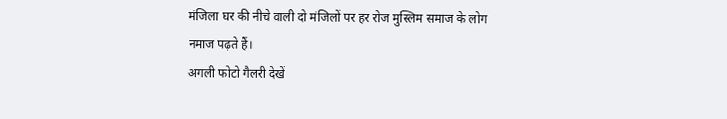मंजिला घर की नीचे वाली दो मंजिलों पर हर रोज मुस्लिम समाज के लोग नमाज पढ़ते हैं।
अगली फोटो गैलरी देखें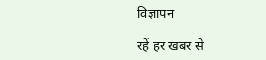विज्ञापन

रहें हर खबर से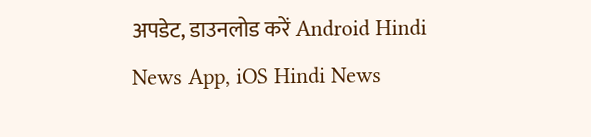अपडेट, डाउनलोड करें Android Hindi News App, iOS Hindi News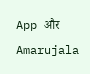App और Amarujala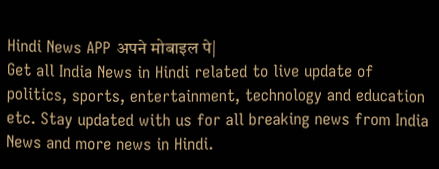Hindi News APP अपने मोबाइल पे|
Get all India News in Hindi related to live update of politics, sports, entertainment, technology and education etc. Stay updated with us for all breaking news from India News and more news in Hindi.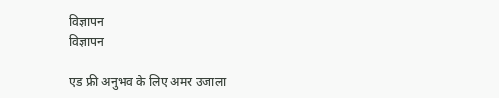विज्ञापन
विज्ञापन

एड फ्री अनुभव के लिए अमर उजाला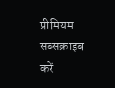प्रीमियम सब्सक्राइब करें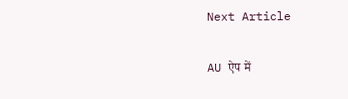Next Article

AU ऐप में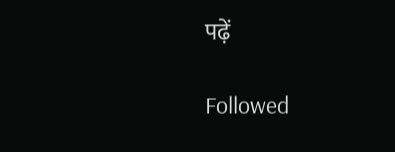पढ़ें

Followed